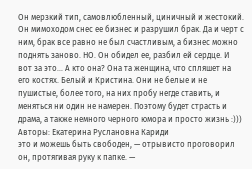Он мерзкий тип, самовлюбленный, циничный и жестокий. Он мимоходом снес ее бизнес и разрушил брак. Да и черт с ним, брак все равно не был счастливым, а бизнес можно поднять заново. НО. Он обидел ее, разбил ей сердце. И вот за это… А кто она? Она та женщина, что спляшет на его костях. Белый и Кристина. Они не белые и не пушистые, более того, на них пробу негде ставить, и меняться ни один не намерен. Поэтому будет страсть и драма, а также немного черного юмора и просто жизнь :)))
Авторы: Екатерина Руслановна Кариди
это и можешь быть свободен, — отрывисто проговорил он, протягивая руку к папке. —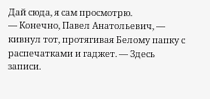Дай сюда, я сам просмотрю.
— Конечно, Павел Анатольевич, — кивнул тот, протягивая Белому папку с распечатками и гаджет. — Здесь записи.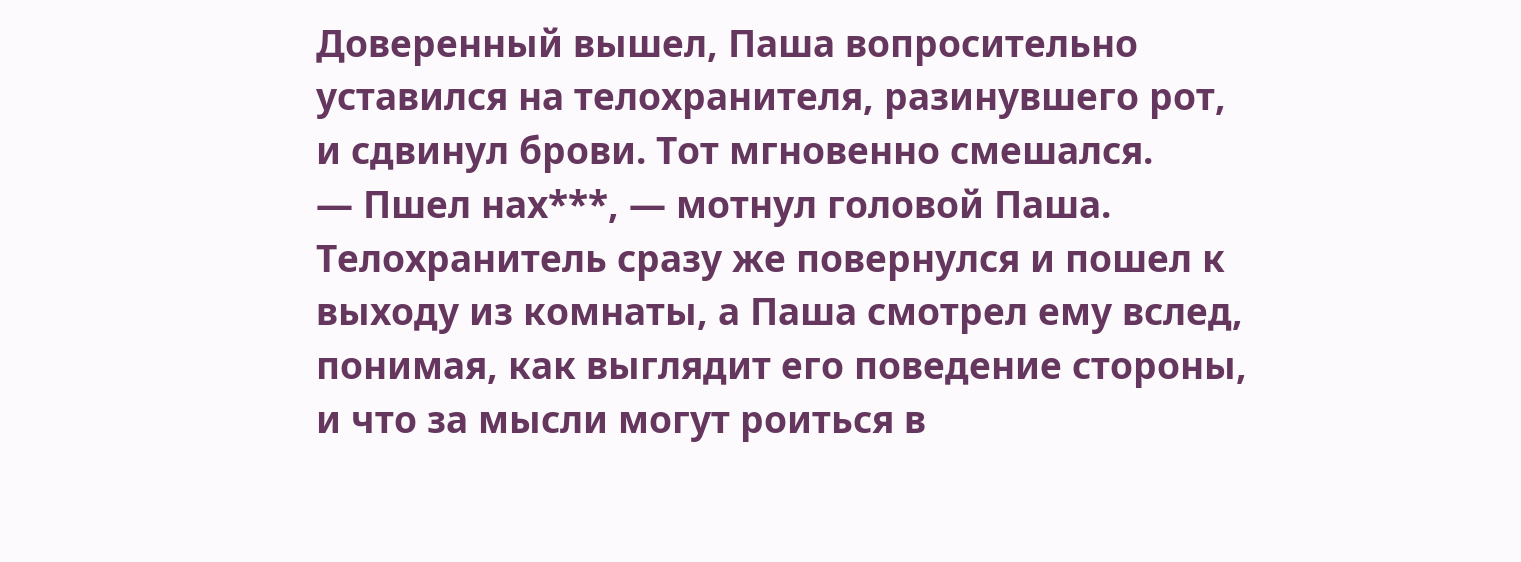Доверенный вышел, Паша вопросительно уставился на телохранителя, разинувшего рот, и сдвинул брови. Тот мгновенно смешался.
— Пшел нах***, — мотнул головой Паша.
Телохранитель сразу же повернулся и пошел к выходу из комнаты, а Паша смотрел ему вслед, понимая, как выглядит его поведение стороны, и что за мысли могут роиться в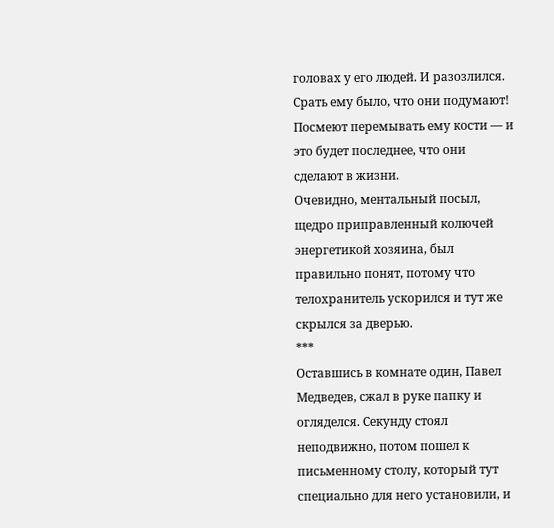головах у его людей. И разозлился. Срать ему было, что они подумают!
Посмеют перемывать ему кости — и это будет последнее, что они сделают в жизни.
Очевидно, ментальный посыл, щедро приправленный колючей энергетикой хозяина, был правильно понят, потому что телохранитель ускорился и тут же скрылся за дверью.
***
Оставшись в комнате один, Павел Медведев, сжал в руке папку и огляделся. Секунду стоял неподвижно, потом пошел к письменному столу, который тут специально для него установили, и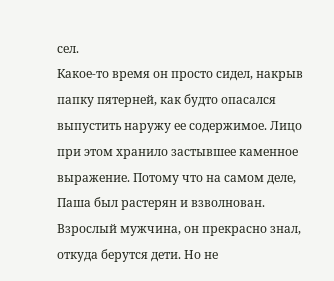сел.
Какое-то время он просто сидел, накрыв папку пятерней, как будто опасался выпустить наружу ее содержимое. Лицо при этом хранило застывшее каменное выражение. Потому что на самом деле, Паша был растерян и взволнован.
Взрослый мужчина, он прекрасно знал, откуда берутся дети. Но не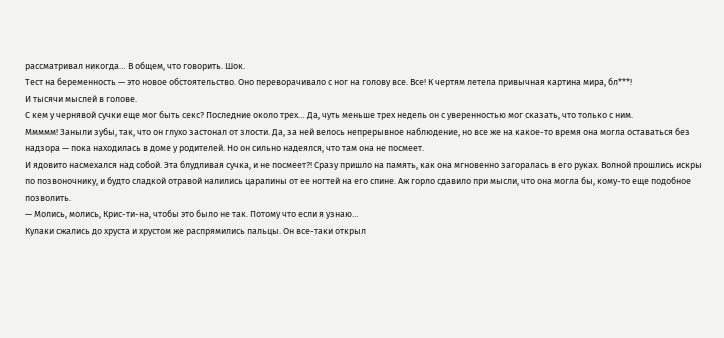рассматривал никогда… В общем, что говорить. Шок.
Тест на беременность — это новое обстоятельство. Оно переворачивало с ног на голову все. Все! К чертям летела привычная картина мира, бл***!
И тысячи мыслей в голове.
С кем у чернявой сучки еще мог быть секс? Последние около трех… Да, чуть меньше трех недель он с уверенностью мог сказать, что только с ним.
Ммммм! Заныли зубы, так, что он глухо застонал от злости. Да, за ней велось непрерывное наблюдение, но все же на какое-то время она могла оставаться без надзора — пока находилась в доме у родителей. Но он сильно надеялся, что там она не посмеет.
И ядовито насмехался над собой. Эта блудливая сучка, и не посмеет?! Сразу пришло на память, как она мгновенно загоралась в его руках. Волной прошлись искры по позвоночнику, и будто сладкой отравой налились царапины от ее ногтей на его спине. Аж горло сдавило при мысли, что она могла бы, кому-то еще подобное позволить.
— Молись, молись, Крис-ти-на, чтобы это было не так. Потому что если я узнаю…
Кулаки сжались до хруста и хрустом же распрямились пальцы. Он все-таки открыл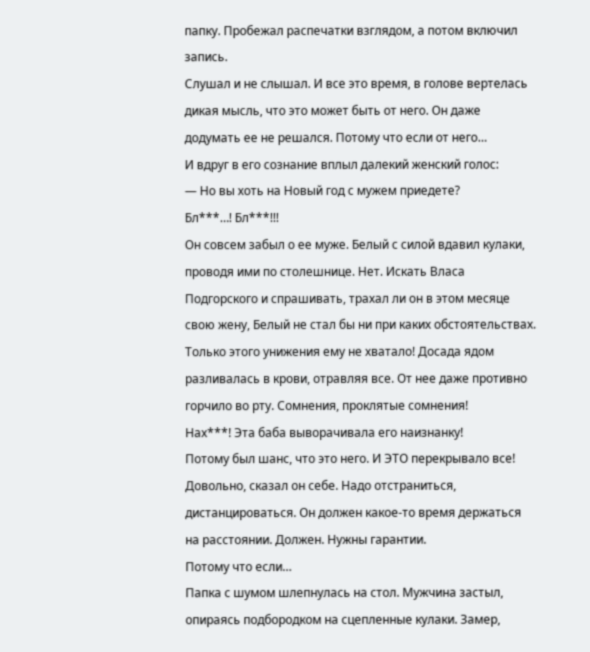папку. Пробежал распечатки взглядом, а потом включил запись.
Слушал и не слышал. И все это время, в голове вертелась дикая мысль, что это может быть от него. Он даже додумать ее не решался. Потому что если от него…
И вдруг в его сознание вплыл далекий женский голос:
— Но вы хоть на Новый год с мужем приедете?
Бл***…! Бл***!!!
Он совсем забыл о ее муже. Белый с силой вдавил кулаки, проводя ими по столешнице. Нет. Искать Власа Подгорского и спрашивать, трахал ли он в этом месяце свою жену, Белый не стал бы ни при каких обстоятельствах. Только этого унижения ему не хватало! Досада ядом разливалась в крови, отравляя все. От нее даже противно горчило во рту. Сомнения, проклятые сомнения!
Нах***! Эта баба выворачивала его наизнанку!
Потому был шанс, что это него. И ЭТО перекрывало все!
Довольно, сказал он себе. Надо отстраниться, дистанцироваться. Он должен какое-то время держаться на расстоянии. Должен. Нужны гарантии.
Потому что если…
Папка с шумом шлепнулась на стол. Мужчина застыл, опираясь подбородком на сцепленные кулаки. Замер,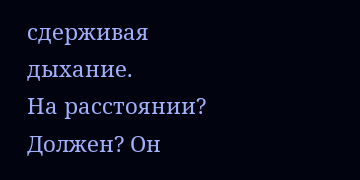сдерживая дыхание.
На расстоянии? Должен? Он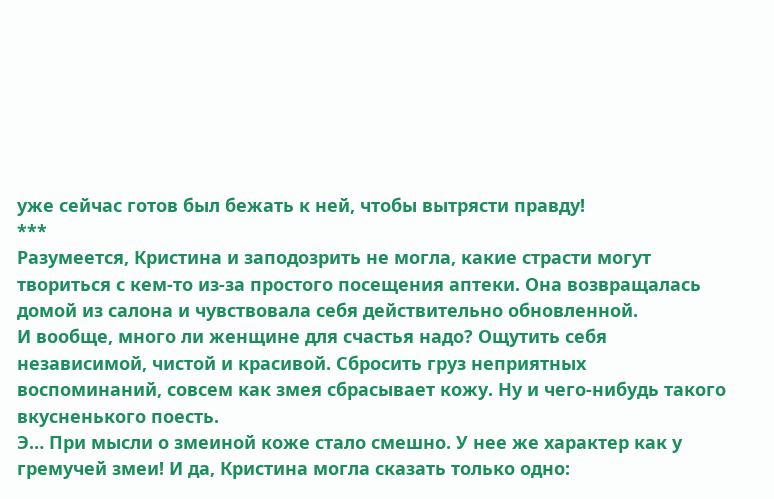уже сейчас готов был бежать к ней, чтобы вытрясти правду!
***
Разумеется, Кристина и заподозрить не могла, какие страсти могут твориться с кем-то из-за простого посещения аптеки. Она возвращалась домой из салона и чувствовала себя действительно обновленной.
И вообще, много ли женщине для счастья надо? Ощутить себя независимой, чистой и красивой. Сбросить груз неприятных воспоминаний, совсем как змея сбрасывает кожу. Ну и чего-нибудь такого вкусненького поесть.
Э… При мысли о змеиной коже стало смешно. У нее же характер как у гремучей змеи! И да, Кристина могла сказать только одно: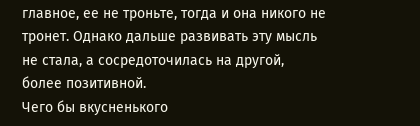главное, ее не троньте, тогда и она никого не тронет. Однако дальше развивать эту мысль не стала, а сосредоточилась на другой, более позитивной.
Чего бы вкусненького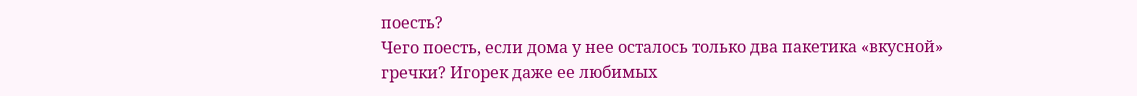поесть?
Чего поесть, если дома у нее осталось только два пакетика «вкусной» гречки? Игорек даже ее любимых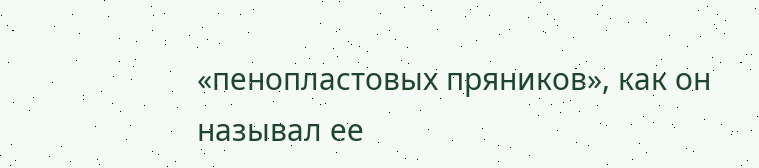«пенопластовых пряников», как он называл ее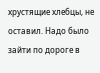хрустящие хлебцы, не оставил. Надо было зайти по дороге в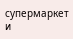супермаркет и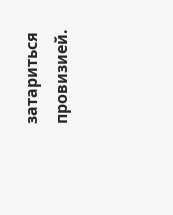затариться провизией.